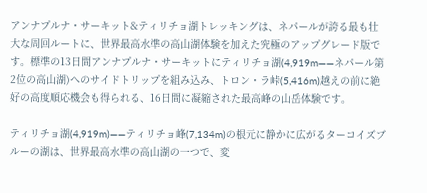アンナプルナ・サーキット&ティリチョ湖トレッキングは、ネパールが誇る最も壮大な周回ルートに、世界最高水準の高山湖体験を加えた究極のアップグレード版です。標準の13日間アンナプルナ・サーキットにティリチョ湖(4,919m——ネパール第2位の高山湖)へのサイドトリップを組み込み、トロン・ラ峠(5,416m)越えの前に絶好の高度順応機会も得られる、16日間に凝縮された最高峰の山岳体験です。

ティリチョ湖(4,919m)——ティリチョ峰(7,134m)の根元に静かに広がるターコイズブルーの湖は、世界最高水準の高山湖の一つで、変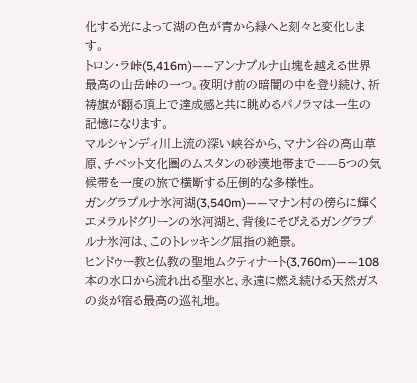化する光によって湖の色が青から緑へと刻々と変化します。
トロン・ラ峠(5,416m)——アンナプルナ山塊を越える世界最高の山岳峠の一つ。夜明け前の暗闇の中を登り続け、祈祷旗が翻る頂上で達成感と共に眺めるパノラマは一生の記憶になります。
マルシャンディ川上流の深い峡谷から、マナン谷の高山草原、チベット文化圏のムスタンの砂漠地帯まで——5つの気候帯を一度の旅で横断する圧倒的な多様性。
ガングラプルナ氷河湖(3,540m)——マナン村の傍らに輝くエメラルドグリーンの氷河湖と、背後にそびえるガングラプルナ氷河は、このトレッキング屈指の絶景。
ヒンドゥー教と仏教の聖地ムクティナート(3,760m)——108本の水口から流れ出る聖水と、永遠に燃え続ける天然ガスの炎が宿る最高の巡礼地。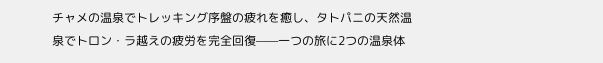チャメの温泉でトレッキング序盤の疲れを癒し、タトパニの天然温泉でトロン・ラ越えの疲労を完全回復——一つの旅に2つの温泉体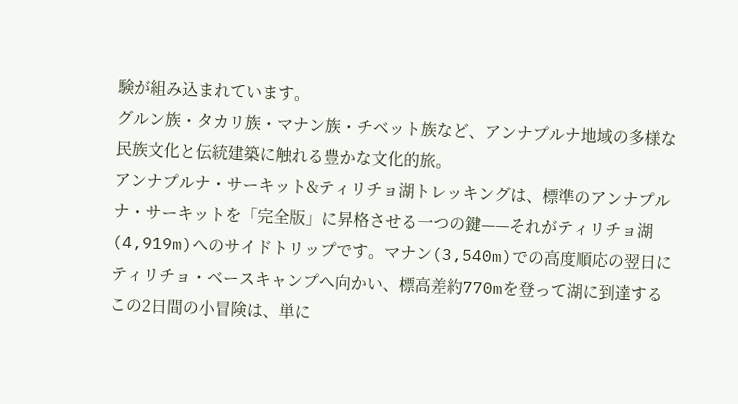験が組み込まれています。
グルン族・タカリ族・マナン族・チベット族など、アンナプルナ地域の多様な民族文化と伝統建築に触れる豊かな文化的旅。
アンナプルナ・サーキット&ティリチョ湖トレッキングは、標準のアンナプルナ・サーキットを「完全版」に昇格させる一つの鍵——それがティリチョ湖(4,919m)へのサイドトリップです。マナン(3,540m)での高度順応の翌日にティリチョ・ベースキャンプへ向かい、標高差約770mを登って湖に到達するこの2日間の小冒険は、単に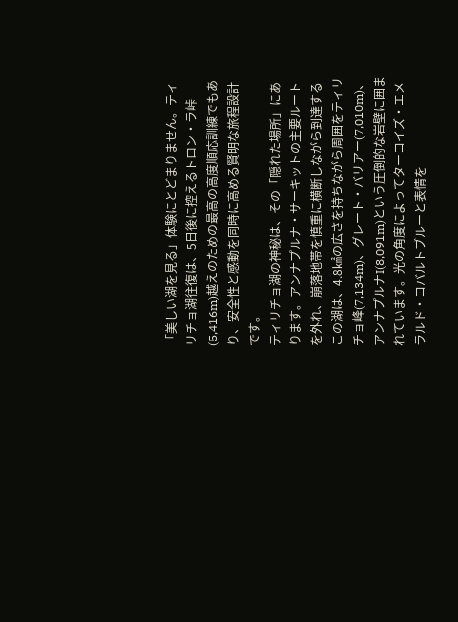「美しい湖を見る」体験にとどまりません。ティリチョ湖往復は、5日後に控えるトロン・ラ峠(5,416m)越えのための最高の高度順応訓練でもあり、安全性と感動を同時に高める賢明な旅程設計です。
ティリチョ湖の神秘は、その「隠れた場所」にあります。アンナプルナ・サーキットの主要ルートを外れ、崩落地帯を慎重に横断しながら到達するこの湖は、4.8㎢の広さを持ちながら周囲をティリチョ峰(7,134m)、グレート・バリアー(7,010m)、アンナプルナI(8,091m)という圧倒的な岩壁に囲まれています。光の角度によってターコイズ・エメラルド・コバルトブルーと表情を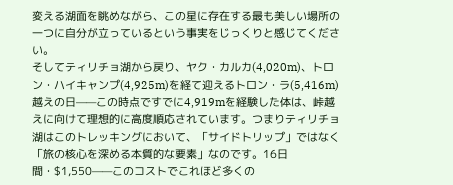変える湖面を眺めながら、この星に存在する最も美しい場所の一つに自分が立っているという事実をじっくりと感じてください。
そしてティリチョ湖から戻り、ヤク・カルカ(4,020m)、トロン・ハイキャンプ(4,925m)を経て迎えるトロン・ラ(5,416m)越えの日——この時点ですでに4,919mを経験した体は、峠越えに向けて理想的に高度順応されています。つまりティリチョ湖はこのトレッキングにおいて、「サイドトリップ」ではなく「旅の核心を深める本質的な要素」なのです。16日間・$1,550——このコストでこれほど多くの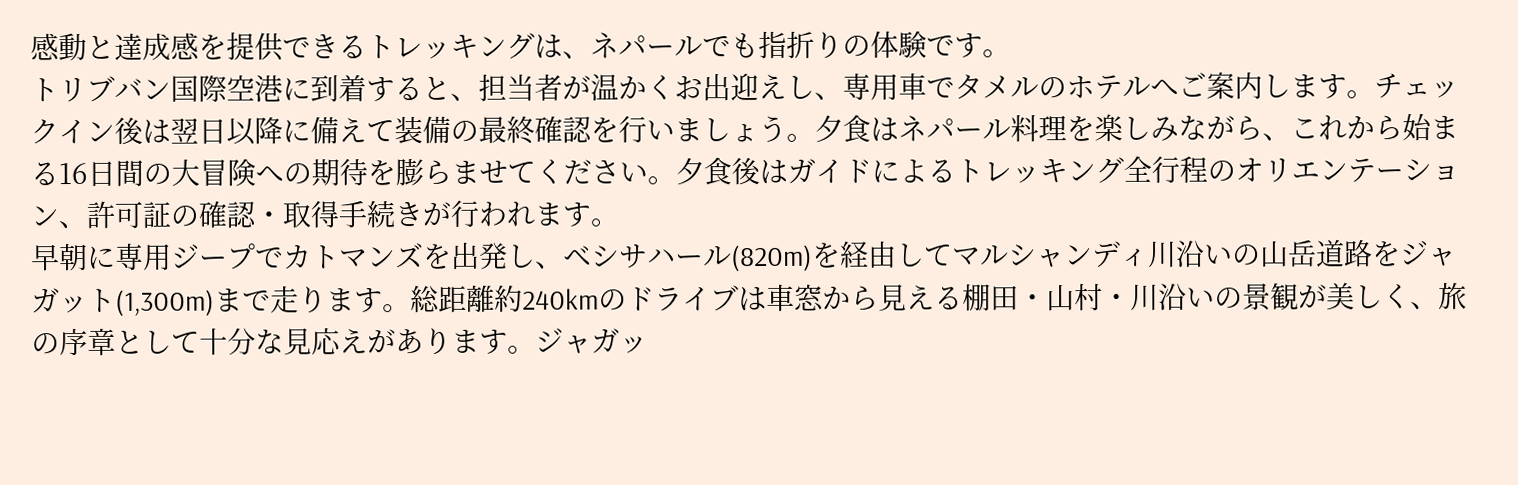感動と達成感を提供できるトレッキングは、ネパールでも指折りの体験です。
トリブバン国際空港に到着すると、担当者が温かくお出迎えし、専用車でタメルのホテルへご案内します。チェックイン後は翌日以降に備えて装備の最終確認を行いましょう。夕食はネパール料理を楽しみながら、これから始まる16日間の大冒険への期待を膨らませてください。夕食後はガイドによるトレッキング全行程のオリエンテーション、許可証の確認・取得手続きが行われます。
早朝に専用ジープでカトマンズを出発し、ベシサハール(820m)を経由してマルシャンディ川沿いの山岳道路をジャガット(1,300m)まで走ります。総距離約240kmのドライブは車窓から見える棚田・山村・川沿いの景観が美しく、旅の序章として十分な見応えがあります。ジャガッ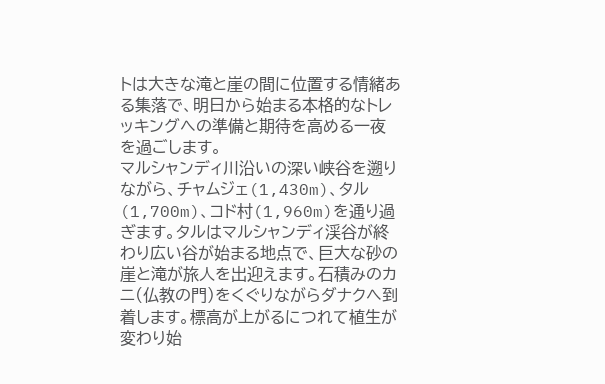トは大きな滝と崖の間に位置する情緒ある集落で、明日から始まる本格的なトレッキングへの準備と期待を高める一夜を過ごします。
マルシャンディ川沿いの深い峡谷を遡りながら、チャムジェ(1,430m)、タル(1,700m)、コド村(1,960m)を通り過ぎます。タルはマルシャンディ渓谷が終わり広い谷が始まる地点で、巨大な砂の崖と滝が旅人を出迎えます。石積みのカニ(仏教の門)をくぐりながらダナクへ到着します。標高が上がるにつれて植生が変わり始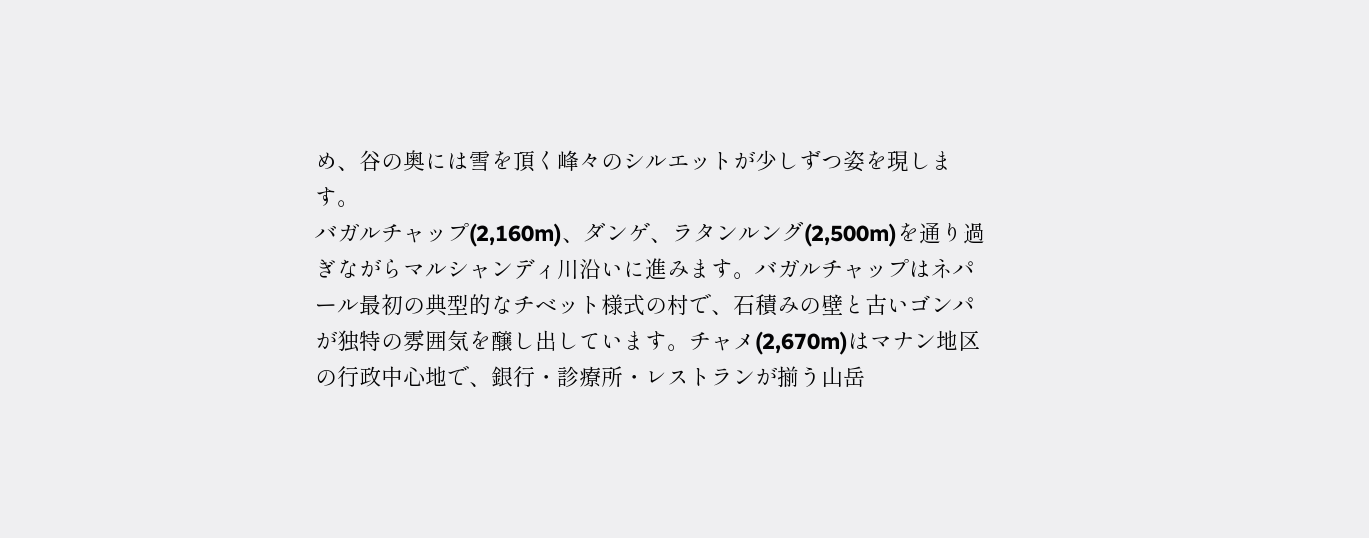め、谷の奥には雪を頂く峰々のシルエットが少しずつ姿を現します。
バガルチャップ(2,160m)、ダンゲ、ラタンルング(2,500m)を通り過ぎながらマルシャンディ川沿いに進みます。バガルチャップはネパール最初の典型的なチベット様式の村で、石積みの壁と古いゴンパが独特の雰囲気を醸し出しています。チャメ(2,670m)はマナン地区の行政中心地で、銀行・診療所・レストランが揃う山岳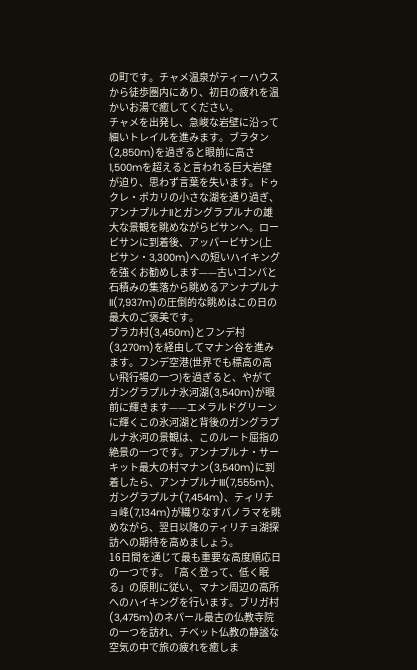の町です。チャメ温泉がティーハウスから徒歩圏内にあり、初日の疲れを温かいお湯で癒してください。
チャメを出発し、急峻な岩壁に沿って細いトレイルを進みます。ブラタン(2,850m)を過ぎると眼前に高さ1,500mを超えると言われる巨大岩壁が迫り、思わず言葉を失います。ドゥクレ・ポカリの小さな湖を通り過ぎ、アンナプルナIIとガングラプルナの雄大な景観を眺めながらピサンへ。ローピサンに到着後、アッパーピサン(上ピサン・3,300m)への短いハイキングを強くお勧めします——古いゴンパと石積みの集落から眺めるアンナプルナII(7,937m)の圧倒的な眺めはこの日の最大のご褒美です。
ブラカ村(3,450m)とフンデ村(3,270m)を経由してマナン谷を進みます。フンデ空港(世界でも標高の高い飛行場の一つ)を過ぎると、やがてガングラプルナ氷河湖(3,540m)が眼前に輝きます——エメラルドグリーンに輝くこの氷河湖と背後のガングラプルナ氷河の景観は、このルート屈指の絶景の一つです。アンナプルナ・サーキット最大の村マナン(3,540m)に到着したら、アンナプルナIII(7,555m)、ガングラプルナ(7,454m)、ティリチョ峰(7,134m)が織りなすパノラマを眺めながら、翌日以降のティリチョ湖探訪への期待を高めましょう。
16日間を通じて最も重要な高度順応日の一つです。「高く登って、低く眠る」の原則に従い、マナン周辺の高所へのハイキングを行います。ブリガ村(3,475m)のネパール最古の仏教寺院の一つを訪れ、チベット仏教の静謐な空気の中で旅の疲れを癒しま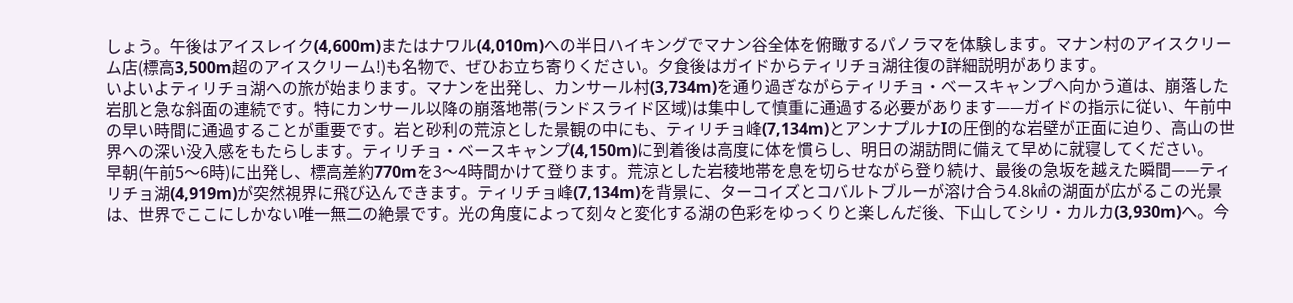しょう。午後はアイスレイク(4,600m)またはナワル(4,010m)への半日ハイキングでマナン谷全体を俯瞰するパノラマを体験します。マナン村のアイスクリーム店(標高3,500m超のアイスクリーム!)も名物で、ぜひお立ち寄りください。夕食後はガイドからティリチョ湖往復の詳細説明があります。
いよいよティリチョ湖への旅が始まります。マナンを出発し、カンサール村(3,734m)を通り過ぎながらティリチョ・ベースキャンプへ向かう道は、崩落した岩肌と急な斜面の連続です。特にカンサール以降の崩落地帯(ランドスライド区域)は集中して慎重に通過する必要があります——ガイドの指示に従い、午前中の早い時間に通過することが重要です。岩と砂利の荒涼とした景観の中にも、ティリチョ峰(7,134m)とアンナプルナIの圧倒的な岩壁が正面に迫り、高山の世界への深い没入感をもたらします。ティリチョ・ベースキャンプ(4,150m)に到着後は高度に体を慣らし、明日の湖訪問に備えて早めに就寝してください。
早朝(午前5〜6時)に出発し、標高差約770mを3〜4時間かけて登ります。荒涼とした岩稜地帯を息を切らせながら登り続け、最後の急坂を越えた瞬間——ティリチョ湖(4,919m)が突然視界に飛び込んできます。ティリチョ峰(7,134m)を背景に、ターコイズとコバルトブルーが溶け合う4.8㎢の湖面が広がるこの光景は、世界でここにしかない唯一無二の絶景です。光の角度によって刻々と変化する湖の色彩をゆっくりと楽しんだ後、下山してシリ・カルカ(3,930m)へ。今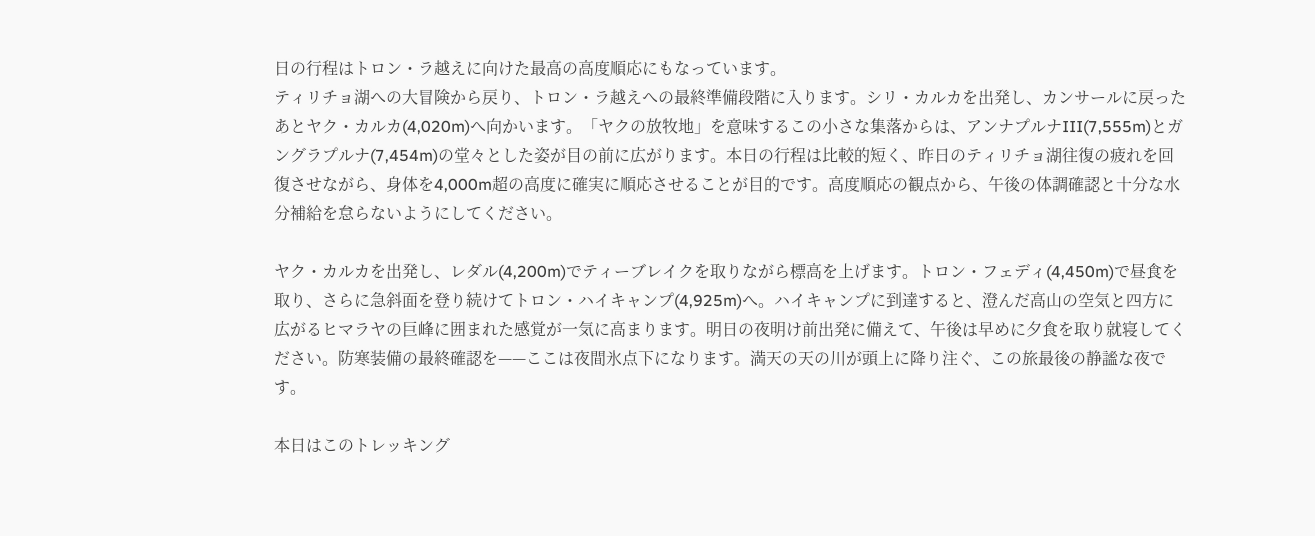日の行程はトロン・ラ越えに向けた最高の高度順応にもなっています。
ティリチョ湖への大冒険から戻り、トロン・ラ越えへの最終準備段階に入ります。シリ・カルカを出発し、カンサールに戻ったあとヤク・カルカ(4,020m)へ向かいます。「ヤクの放牧地」を意味するこの小さな集落からは、アンナプルナIII(7,555m)とガングラプルナ(7,454m)の堂々とした姿が目の前に広がります。本日の行程は比較的短く、昨日のティリチョ湖往復の疲れを回復させながら、身体を4,000m超の高度に確実に順応させることが目的です。高度順応の観点から、午後の体調確認と十分な水分補給を怠らないようにしてください。

ヤク・カルカを出発し、レダル(4,200m)でティーブレイクを取りながら標高を上げます。トロン・フェディ(4,450m)で昼食を取り、さらに急斜面を登り続けてトロン・ハイキャンプ(4,925m)へ。ハイキャンプに到達すると、澄んだ高山の空気と四方に広がるヒマラヤの巨峰に囲まれた感覚が一気に高まります。明日の夜明け前出発に備えて、午後は早めに夕食を取り就寝してください。防寒装備の最終確認を——ここは夜間氷点下になります。満天の天の川が頭上に降り注ぐ、この旅最後の静謐な夜です。

本日はこのトレッキング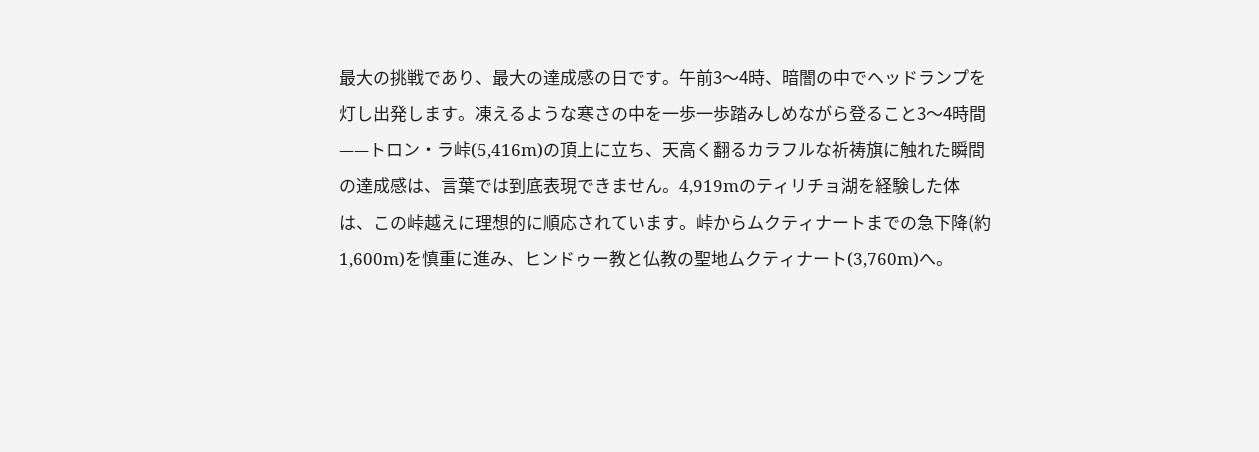最大の挑戦であり、最大の達成感の日です。午前3〜4時、暗闇の中でヘッドランプを灯し出発します。凍えるような寒さの中を一歩一歩踏みしめながら登ること3〜4時間——トロン・ラ峠(5,416m)の頂上に立ち、天高く翻るカラフルな祈祷旗に触れた瞬間の達成感は、言葉では到底表現できません。4,919mのティリチョ湖を経験した体は、この峠越えに理想的に順応されています。峠からムクティナートまでの急下降(約1,600m)を慎重に進み、ヒンドゥー教と仏教の聖地ムクティナート(3,760m)へ。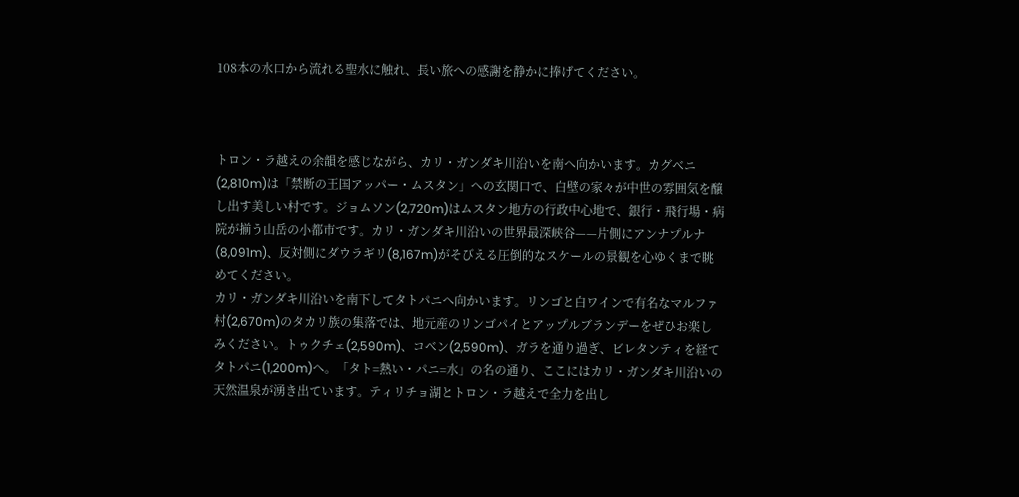108本の水口から流れる聖水に触れ、長い旅への感謝を静かに捧げてください。



トロン・ラ越えの余韻を感じながら、カリ・ガンダキ川沿いを南へ向かいます。カグベニ(2,810m)は「禁断の王国アッパー・ムスタン」への玄関口で、白壁の家々が中世の雰囲気を醸し出す美しい村です。ジョムソン(2,720m)はムスタン地方の行政中心地で、銀行・飛行場・病院が揃う山岳の小都市です。カリ・ガンダキ川沿いの世界最深峡谷——片側にアンナプルナ(8,091m)、反対側にダウラギリ(8,167m)がそびえる圧倒的なスケールの景観を心ゆくまで眺めてください。
カリ・ガンダキ川沿いを南下してタトパニへ向かいます。リンゴと白ワインで有名なマルファ村(2,670m)のタカリ族の集落では、地元産のリンゴパイとアップルブランデーをぜひお楽しみください。トゥクチェ(2,590m)、コベン(2,590m)、ガラを通り過ぎ、ビレタンティを経てタトパニ(1,200m)へ。「タト=熱い・パニ=水」の名の通り、ここにはカリ・ガンダキ川沿いの天然温泉が湧き出ています。ティリチョ湖とトロン・ラ越えで全力を出し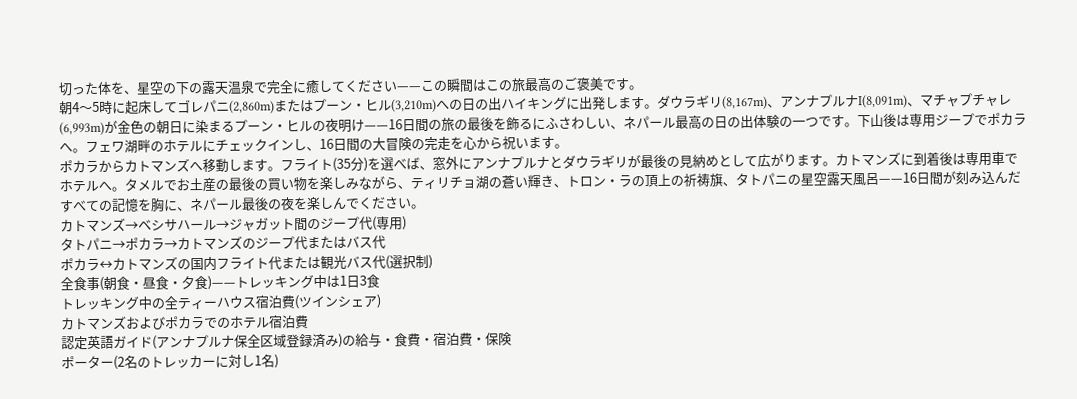切った体を、星空の下の露天温泉で完全に癒してください——この瞬間はこの旅最高のご褒美です。
朝4〜5時に起床してゴレパニ(2,860m)またはプーン・ヒル(3,210m)への日の出ハイキングに出発します。ダウラギリ(8,167m)、アンナプルナI(8,091m)、マチャプチャレ(6,993m)が金色の朝日に染まるプーン・ヒルの夜明け——16日間の旅の最後を飾るにふさわしい、ネパール最高の日の出体験の一つです。下山後は専用ジープでポカラへ。フェワ湖畔のホテルにチェックインし、16日間の大冒険の完走を心から祝います。
ポカラからカトマンズへ移動します。フライト(35分)を選べば、窓外にアンナプルナとダウラギリが最後の見納めとして広がります。カトマンズに到着後は専用車でホテルへ。タメルでお土産の最後の買い物を楽しみながら、ティリチョ湖の蒼い輝き、トロン・ラの頂上の祈祷旗、タトパニの星空露天風呂——16日間が刻み込んだすべての記憶を胸に、ネパール最後の夜を楽しんでください。
カトマンズ→ベシサハール→ジャガット間のジープ代(専用)
タトパニ→ポカラ→カトマンズのジープ代またはバス代
ポカラ↔カトマンズの国内フライト代または観光バス代(選択制)
全食事(朝食・昼食・夕食)——トレッキング中は1日3食
トレッキング中の全ティーハウス宿泊費(ツインシェア)
カトマンズおよびポカラでのホテル宿泊費
認定英語ガイド(アンナプルナ保全区域登録済み)の給与・食費・宿泊費・保険
ポーター(2名のトレッカーに対し1名)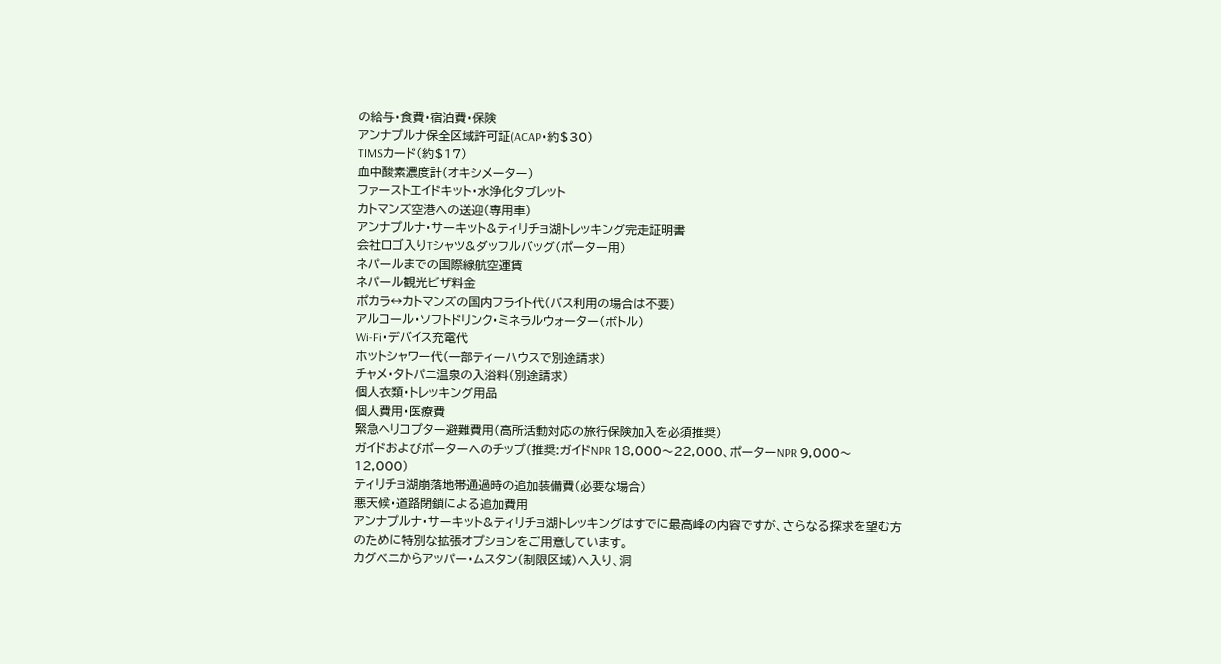の給与・食費・宿泊費・保険
アンナプルナ保全区域許可証(ACAP・約$30)
TIMSカード(約$17)
血中酸素濃度計(オキシメーター)
ファーストエイドキット・水浄化タブレット
カトマンズ空港への送迎(専用車)
アンナプルナ・サーキット&ティリチョ湖トレッキング完走証明書
会社ロゴ入りTシャツ&ダッフルバッグ(ポーター用)
ネパールまでの国際線航空運賃
ネパール観光ビザ料金
ポカラ↔カトマンズの国内フライト代(バス利用の場合は不要)
アルコール・ソフトドリンク・ミネラルウォーター(ボトル)
Wi-Fi・デバイス充電代
ホットシャワー代(一部ティーハウスで別途請求)
チャメ・タトパニ温泉の入浴料(別途請求)
個人衣類・トレッキング用品
個人費用・医療費
緊急ヘリコプター避難費用(高所活動対応の旅行保険加入を必須推奨)
ガイドおよびポーターへのチップ(推奨:ガイドNPR 18,000〜22,000、ポーターNPR 9,000〜12,000)
ティリチョ湖崩落地帯通過時の追加装備費(必要な場合)
悪天候・道路閉鎖による追加費用
アンナプルナ・サーキット&ティリチョ湖トレッキングはすでに最高峰の内容ですが、さらなる探求を望む方のために特別な拡張オプションをご用意しています。
カグベニからアッパー・ムスタン(制限区域)へ入り、洞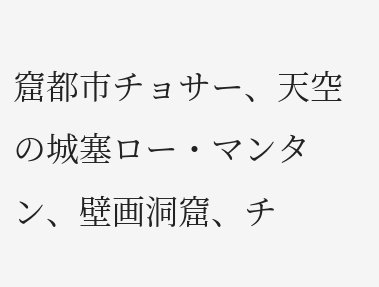窟都市チョサー、天空の城塞ロー・マンタン、壁画洞窟、チ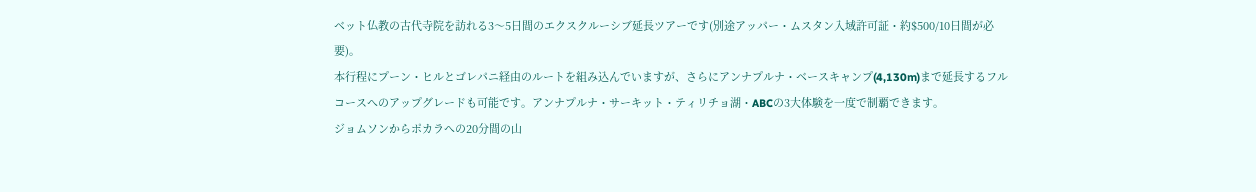ベット仏教の古代寺院を訪れる3〜5日間のエクスクルーシブ延長ツアーです(別途アッパー・ムスタン入域許可証・約$500/10日間が必要)。
本行程にプーン・ヒルとゴレパニ経由のルートを組み込んでいますが、さらにアンナプルナ・ベースキャンプ(4,130m)まで延長するフルコースへのアップグレードも可能です。アンナプルナ・サーキット・ティリチョ湖・ABCの3大体験を一度で制覇できます。
ジョムソンからポカラへの20分間の山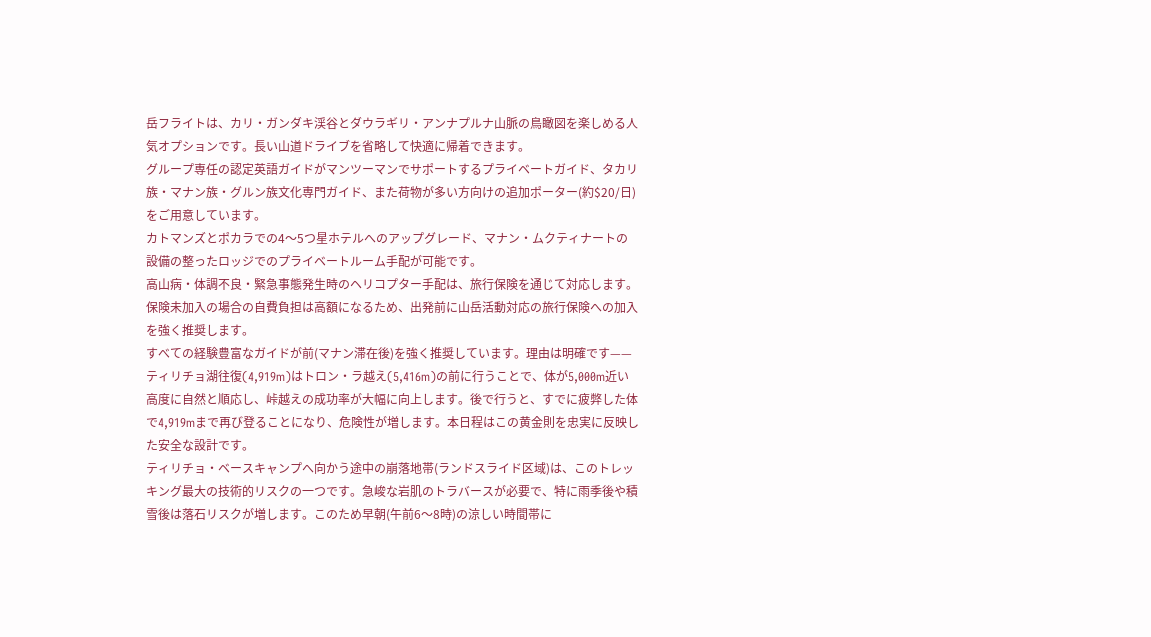岳フライトは、カリ・ガンダキ渓谷とダウラギリ・アンナプルナ山脈の鳥瞰図を楽しめる人気オプションです。長い山道ドライブを省略して快適に帰着できます。
グループ専任の認定英語ガイドがマンツーマンでサポートするプライベートガイド、タカリ族・マナン族・グルン族文化専門ガイド、また荷物が多い方向けの追加ポーター(約$20/日)をご用意しています。
カトマンズとポカラでの4〜5つ星ホテルへのアップグレード、マナン・ムクティナートの設備の整ったロッジでのプライベートルーム手配が可能です。
高山病・体調不良・緊急事態発生時のヘリコプター手配は、旅行保険を通じて対応します。保険未加入の場合の自費負担は高額になるため、出発前に山岳活動対応の旅行保険への加入を強く推奨します。
すべての経験豊富なガイドが前(マナン滞在後)を強く推奨しています。理由は明確です——ティリチョ湖往復(4,919m)はトロン・ラ越え(5,416m)の前に行うことで、体が5,000m近い高度に自然と順応し、峠越えの成功率が大幅に向上します。後で行うと、すでに疲弊した体で4,919mまで再び登ることになり、危険性が増します。本日程はこの黄金則を忠実に反映した安全な設計です。
ティリチョ・ベースキャンプへ向かう途中の崩落地帯(ランドスライド区域)は、このトレッキング最大の技術的リスクの一つです。急峻な岩肌のトラバースが必要で、特に雨季後や積雪後は落石リスクが増します。このため早朝(午前6〜8時)の涼しい時間帯に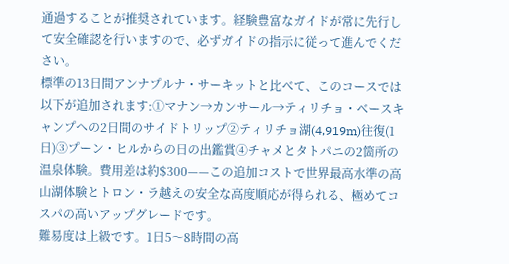通過することが推奨されています。経験豊富なガイドが常に先行して安全確認を行いますので、必ずガイドの指示に従って進んでください。
標準の13日間アンナプルナ・サーキットと比べて、このコースでは以下が追加されます:①マナン→カンサール→ティリチョ・ベースキャンプへの2日間のサイドトリップ②ティリチョ湖(4,919m)往復(1日)③プーン・ヒルからの日の出鑑賞④チャメとタトパニの2箇所の温泉体験。費用差は約$300——この追加コストで世界最高水準の高山湖体験とトロン・ラ越えの安全な高度順応が得られる、極めてコスパの高いアップグレードです。
難易度は上級です。1日5〜8時間の高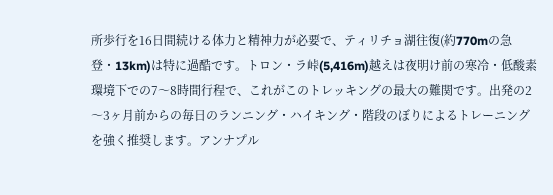所歩行を16日間続ける体力と精神力が必要で、ティリチョ湖往復(約770mの急登・13km)は特に過酷です。トロン・ラ峠(5,416m)越えは夜明け前の寒冷・低酸素環境下での7〜8時間行程で、これがこのトレッキングの最大の難関です。出発の2〜3ヶ月前からの毎日のランニング・ハイキング・階段のぼりによるトレーニングを強く推奨します。アンナプル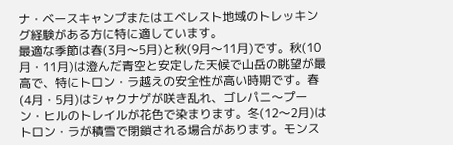ナ・ベースキャンプまたはエベレスト地域のトレッキング経験がある方に特に適しています。
最適な季節は春(3月〜5月)と秋(9月〜11月)です。秋(10月・11月)は澄んだ青空と安定した天候で山岳の眺望が最高で、特にトロン・ラ越えの安全性が高い時期です。春(4月・5月)はシャクナゲが咲き乱れ、ゴレパニ〜プーン・ヒルのトレイルが花色で染まります。冬(12〜2月)はトロン・ラが積雪で閉鎖される場合があります。モンス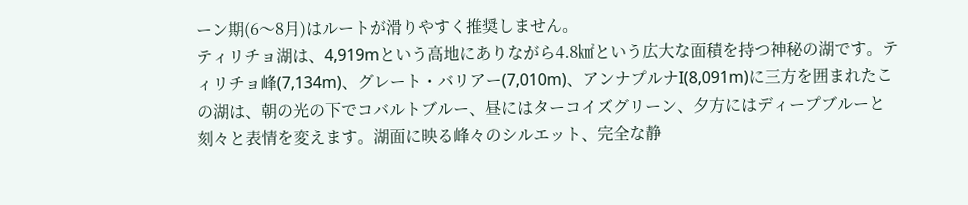ーン期(6〜8月)はルートが滑りやすく推奨しません。
ティリチョ湖は、4,919mという高地にありながら4.8㎢という広大な面積を持つ神秘の湖です。ティリチョ峰(7,134m)、グレート・バリアー(7,010m)、アンナプルナI(8,091m)に三方を囲まれたこの湖は、朝の光の下でコバルトブルー、昼にはターコイズグリーン、夕方にはディープブルーと刻々と表情を変えます。湖面に映る峰々のシルエット、完全な静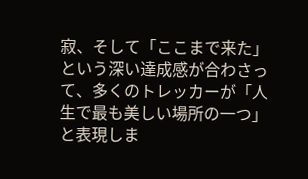寂、そして「ここまで来た」という深い達成感が合わさって、多くのトレッカーが「人生で最も美しい場所の一つ」と表現しま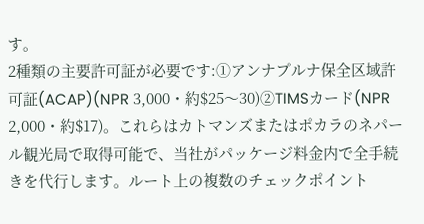す。
2種類の主要許可証が必要です:①アンナプルナ保全区域許可証(ACAP)(NPR 3,000・約$25〜30)②TIMSカード(NPR 2,000・約$17)。これらはカトマンズまたはポカラのネパール観光局で取得可能で、当社がパッケージ料金内で全手続きを代行します。ルート上の複数のチェックポイント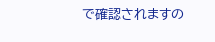で確認されますの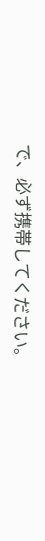で、必ず携帯してください。